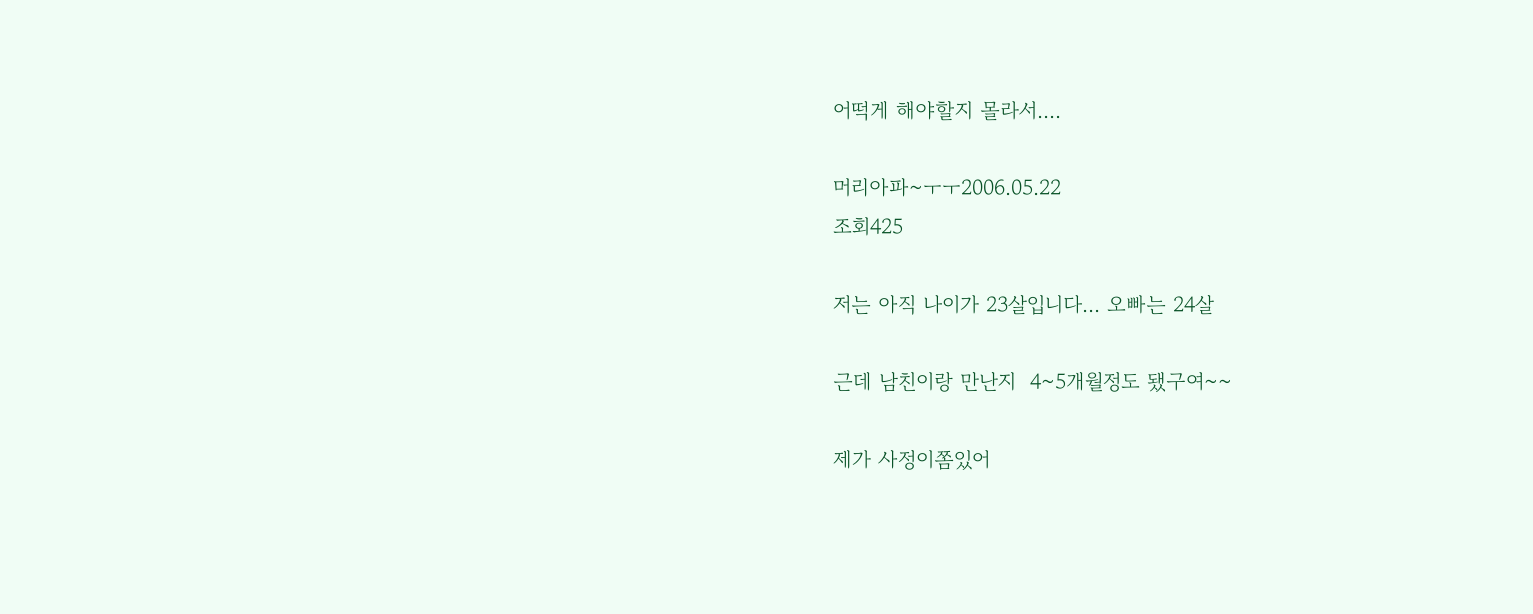어떡게 해야할지 몰라서....

머리아파~ㅜㅜ2006.05.22
조회425

저는 아직 나이가 23살입니다... 오빠는 24살

근데 남친이랑 만난지  4~5개월정도 됐구여~~

제가 사정이쫌있어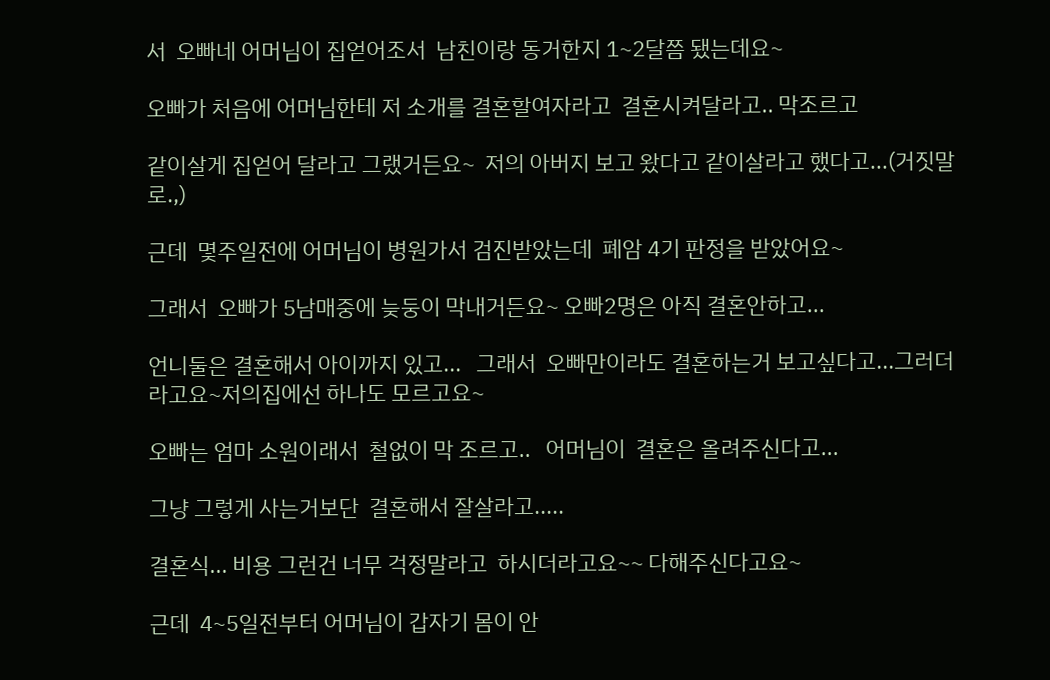서  오빠네 어머님이 집얻어조서  남친이랑 동거한지 1~2달쯤 됐는데요~

오빠가 처음에 어머님한테 저 소개를 결혼할여자라고  결혼시켜달라고.. 막조르고

같이살게 집얻어 달라고 그랬거든요~  저의 아버지 보고 왔다고 같이살라고 했다고...(거짓말로.,)

근데  몇주일전에 어머님이 병원가서 검진받았는데  폐암 4기 판정을 받았어요~

그래서  오빠가 5남매중에 늦둥이 막내거든요~ 오빠2명은 아직 결혼안하고...

언니둘은 결혼해서 아이까지 있고...   그래서  오빠만이라도 결혼하는거 보고싶다고...그러더라고요~저의집에선 하나도 모르고요~

오빠는 엄마 소원이래서  철없이 막 조르고..   어머님이  결혼은 올려주신다고...

그냥 그렇게 사는거보단  결혼해서 잘살라고.....

결혼식... 비용 그런건 너무 걱정말라고  하시더라고요~~ 다해주신다고요~

근데  4~5일전부터 어머님이 갑자기 몸이 안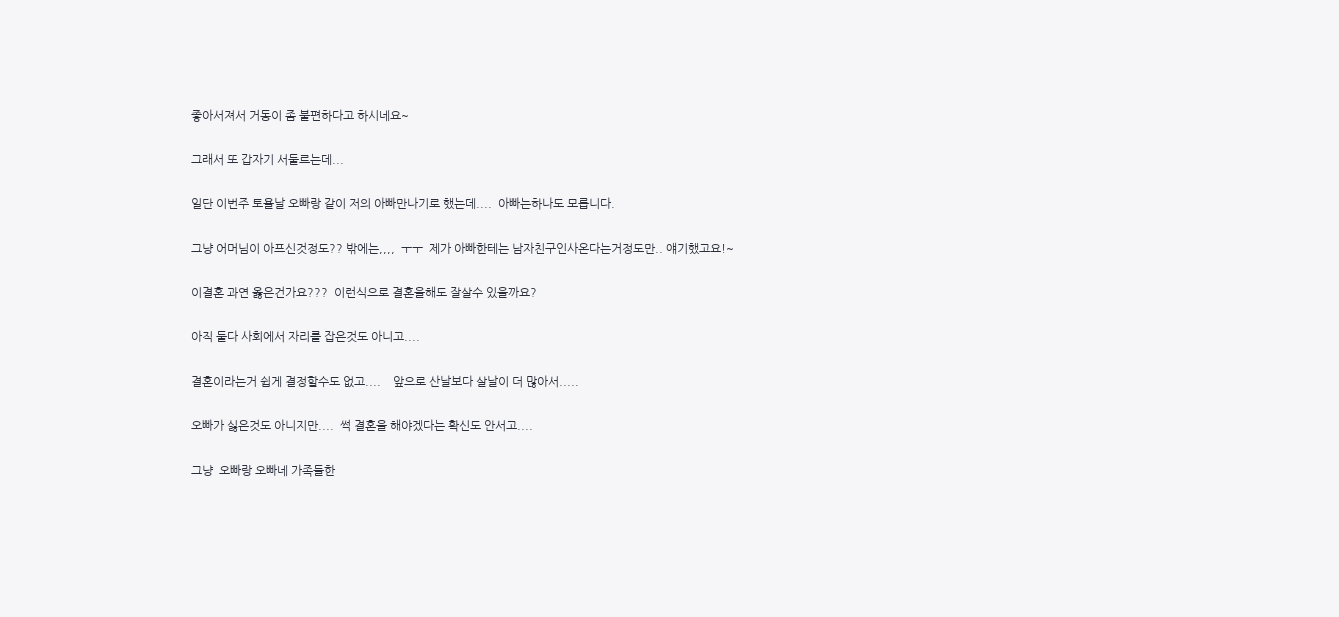좋아서져서 거동이 좀 불편하다고 하시네요~

그래서 또 갑자기 서둘르는데...

일단 이번주 토욜날 오빠랑 같이 저의 아빠만나기로 했는데....  아빠는하나도 모릅니다.

그냥 어머님이 아프신것정도?? 밖에는,,,,  ㅜㅜ  제가 아빠한테는 남자친구인사온다는거정도만.. 얘기했고요!~

이결혼 과연 옳은건가요???  이런식으로 결혼을해도 잘살수 있을까요?

아직 둘다 사회에서 자리를 잡은것도 아니고....

결혼이라는거 쉽게 결정할수도 없고....    앞으로 산날보다 살날이 더 많아서.....

오빠가 싫은것도 아니지만....  썩 결혼을 해야겠다는 확신도 안서고....

그냥  오빠랑 오빠네 가족들한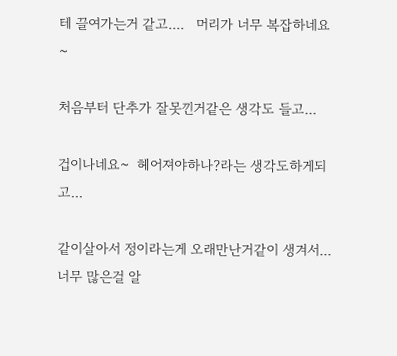테 끌여가는거 같고....   머리가 너무 복잡하네요~

처음부터 단추가 잘못낀거같은 생각도 들고...

겁이나네요~  헤어져야하나?라는 생각도하게되고...

같이살아서 정이라는게 오래만난거같이 생겨서...  너무 많은걸 알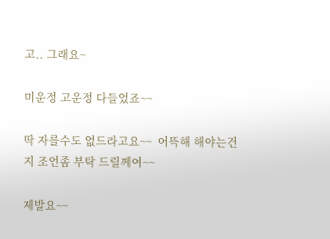고.. 그래요~

미운정 고운정 다들었죠~~

딱 자를수도 없드라고요~~  어뜩해 해야는건지 조언좀 부탁 드릴께여~~

제발요~~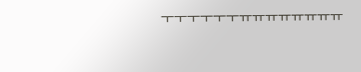ㅜㅜㅜㅜㅜㅜㅠㅠㅠㅠㅠㅠㅠㅠ